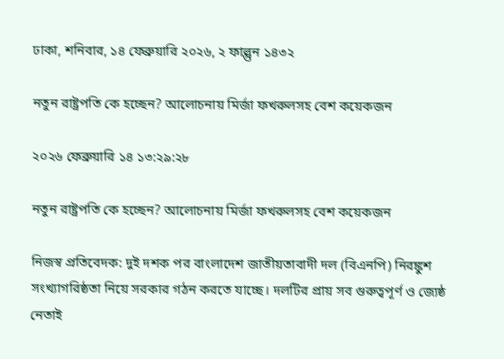ঢাকা, শনিবার, ১৪ ফেব্রুয়ারি ২০২৬, ২ ফাল্গুন ১৪৩২

নতুন রাষ্ট্রপতি কে হচ্ছেন? আলোচনায় মির্জা ফখরুলসহ বেশ কয়েকজন

২০২৬ ফেব্রুয়ারি ১৪ ১৩:২৯:২৮

নতুন রাষ্ট্রপতি কে হচ্ছেন? আলোচনায় মির্জা ফখরুলসহ বেশ কয়েকজন

নিজস্ব প্রতিবেদক: দুই দশক পর বাংলাদেশ জাতীয়তাবাদী দল (বিএনপি) নিরঙ্কুশ সংখ্যাগরিষ্ঠতা নিয়ে সরকার গঠন করতে যাচ্ছে। দলটির প্রায় সব গুরুত্বপূর্ণ ও জ্যেষ্ঠ নেতাই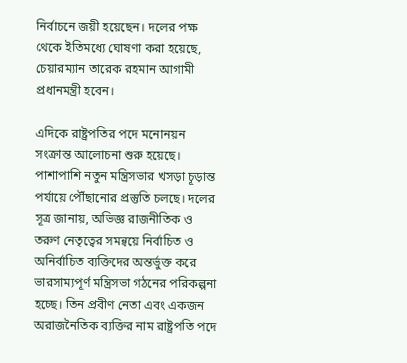নির্বাচনে জয়ী হয়েছেন। দলের পক্ষ থেকে ইতিমধ্যে ঘোষণা করা হয়েছে, চেয়ারম্যান তারেক রহমান আগামী প্রধানমন্ত্রী হবেন।

এদিকে রাষ্ট্রপতির পদে মনোনয়ন সংক্রান্ত আলোচনা শুরু হয়েছে। পাশাপাশি নতুন মন্ত্রিসভার খসড়া চূড়ান্ত পর্যায়ে পৌঁছানোর প্রস্তুতি চলছে। দলের সূত্র জানায়, অভিজ্ঞ রাজনীতিক ও তরুণ নেতৃত্বের সমন্বয়ে নির্বাচিত ও অনির্বাচিত ব্যক্তিদের অন্তর্ভুক্ত করে ভারসাম্যপূর্ণ মন্ত্রিসভা গঠনের পরিকল্পনা হচ্ছে। তিন প্রবীণ নেতা এবং একজন অরাজনৈতিক ব্যক্তির নাম রাষ্ট্রপতি পদে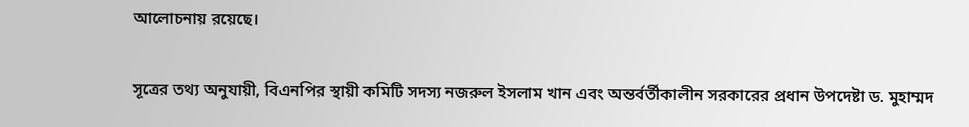আলোচনায় রয়েছে।

সূত্রের তথ্য অনুযায়ী, বিএনপির স্থায়ী কমিটি সদস্য নজরুল ইসলাম খান এবং অন্তর্বর্তীকালীন সরকারের প্রধান উপদেষ্টা ড. মুহাম্মদ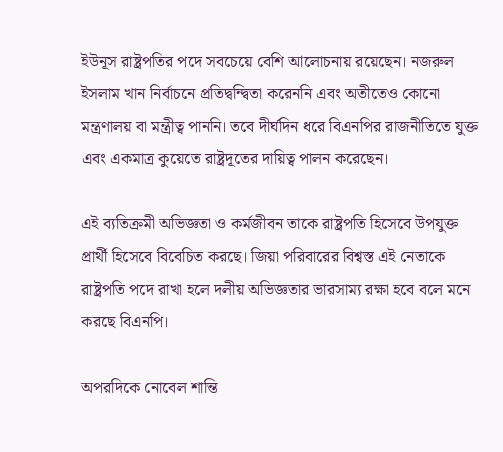ইউনূস রাষ্ট্রপতির পদে সবচেয়ে বেশি আলোচনায় রয়েছেন। নজরুল ইসলাম খান নির্বাচনে প্রতিদ্বন্দ্বিতা করেননি এবং অতীতেও কোনো মন্ত্রণালয় বা মন্ত্রীত্ব পাননি। তবে দীর্ঘদিন ধরে বিএনপির রাজনীতিতে যুক্ত এবং একমাত্র কুয়েতে রাষ্ট্রদূতের দায়িত্ব পালন করেছেন।

এই ব্যতিক্রমী অভিজ্ঞতা ও কর্মজীবন তাকে রাষ্ট্রপতি হিসেবে উপযুক্ত প্রার্থী হিসেবে বিবেচিত করছে। জিয়া পরিবারের বিশ্বস্ত এই নেতাকে রাষ্ট্রপতি পদে রাখা হলে দলীয় অভিজ্ঞতার ভারসাম্য রক্ষা হবে বলে মনে করছে বিএনপি।

অপরদিকে নোবেল শান্তি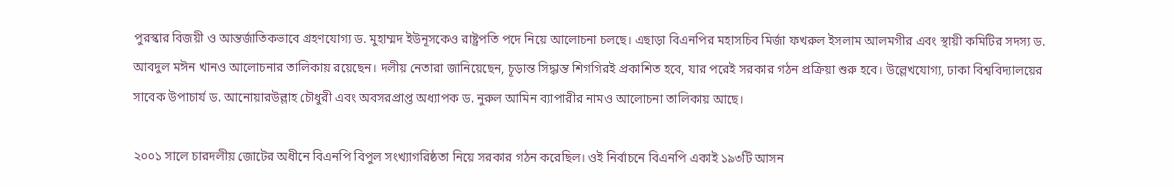পুরস্কার বিজয়ী ও আন্তর্জাতিকভাবে গ্রহণযোগ্য ড. মুহাম্মদ ইউনূসকেও রাষ্ট্রপতি পদে নিয়ে আলোচনা চলছে। এছাড়া বিএনপির মহাসচিব মির্জা ফখরুল ইসলাম আলমগীর এবং স্থায়ী কমিটির সদস্য ড. আবদুল মঈন খানও আলোচনার তালিকায় রয়েছেন। দলীয় নেতারা জানিয়েছেন, চূড়ান্ত সিদ্ধান্ত শিগগিরই প্রকাশিত হবে, যার পরেই সরকার গঠন প্রক্রিয়া শুরু হবে। উল্লেখযোগ্য, ঢাকা বিশ্ববিদ্যালয়ের সাবেক উপাচার্য ড. আনোয়ারউল্লাহ চৌধুরী এবং অবসরপ্রাপ্ত অধ্যাপক ড. নুরুল আমিন ব্যাপারীর নামও আলোচনা তালিকায় আছে।

২০০১ সালে চারদলীয় জোটের অধীনে বিএনপি বিপুল সংখ্যাগরিষ্ঠতা নিয়ে সরকার গঠন করেছিল। ওই নির্বাচনে বিএনপি একাই ১৯৩টি আসন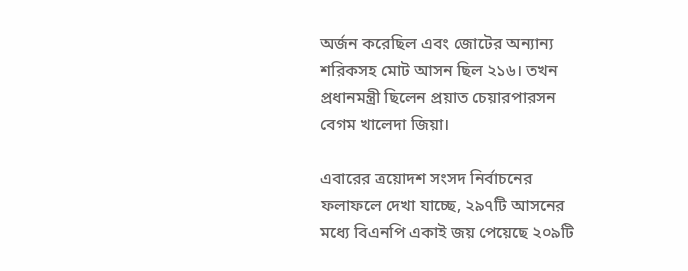অর্জন করেছিল এবং জোটের অন্যান্য শরিকসহ মোট আসন ছিল ২১৬। তখন প্রধানমন্ত্রী ছিলেন প্রয়াত চেয়ারপারসন বেগম খালেদা জিয়া।

এবারের ত্রয়োদশ সংসদ নির্বাচনের ফলাফলে দেখা যাচ্ছে, ২৯৭টি আসনের মধ্যে বিএনপি একাই জয় পেয়েছে ২০৯টি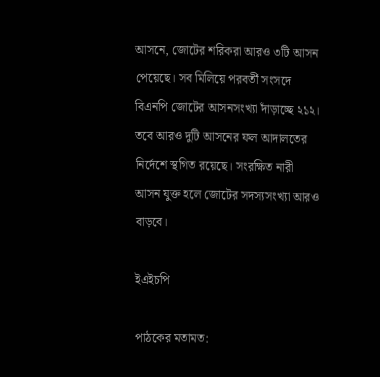আসনে, জোটের শরিকরা আরও ৩টি আসন পেয়েছে। সব মিলিয়ে পরবর্তী সংসদে বিএনপি জোটের আসনসংখ্যা দাঁড়াচ্ছে ২১২। তবে আরও দুটি আসনের ফল আদালতের নির্দেশে স্থগিত রয়েছে। সংরক্ষিত নারী আসন যুক্ত হলে জোটের সদস্যসংখ্যা আরও বাড়বে।

ইএইচপি

পাঠকের মতামত: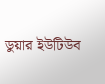ডুয়ার ইউটিউব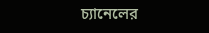চ্যানেলের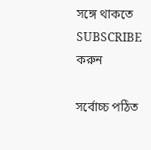সঙ্গে থাকতে SUBSCRIBE করুন

সর্বোচ্চ পঠিত